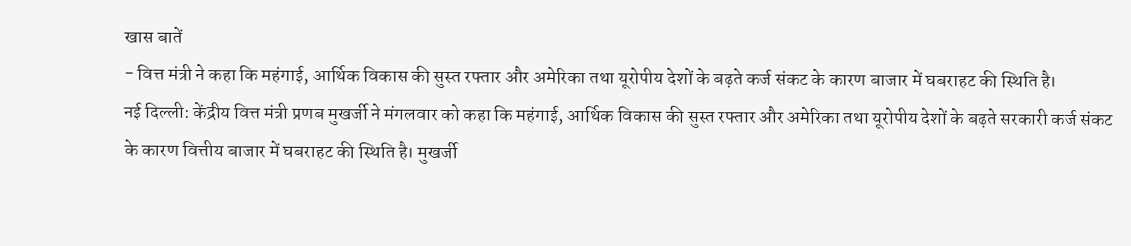खास बातें
- वित्त मंत्री ने कहा कि महंगाई, आर्थिक विकास की सुस्त रफ्तार और अमेरिका तथा यूरोपीय देशों के बढ़ते कर्ज संकट के कारण बाजार में घबराहट की स्थिति है।
नई दिल्ली: केंद्रीय वित्त मंत्री प्रणब मुखर्जी ने मंगलवार को कहा कि महंगाई, आर्थिक विकास की सुस्त रफ्तार और अमेरिका तथा यूरोपीय देशों के बढ़ते सरकारी कर्ज संकट के कारण वित्तीय बाजार में घबराहट की स्थिति है। मुखर्जी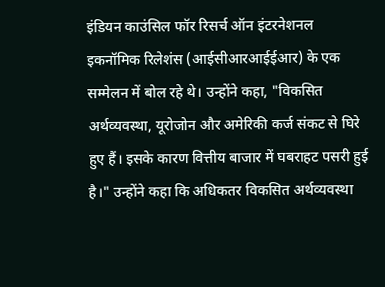इंडियन काउंसिल फॉर रिसर्च ऑन इंटरनेशनल इकनॉमिक रिलेशंस (आईसीआरआईईआर) के एक सम्मेलन में बोल रहे थे। उन्होंने कहा, "विकसित अर्थव्यवस्था, यूरोजोन और अमेरिकी कर्ज संकट से घिरे हुए हैं। इसके कारण वित्तीय बाजार में घबराहट पसरी हुई है।" उन्होंने कहा कि अधिकतर विकसित अर्थव्यवस्था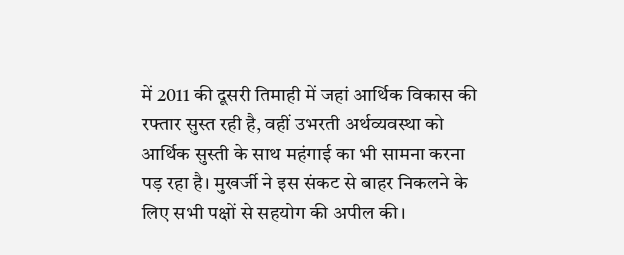में 2011 की दूसरी तिमाही में जहां आर्थिक विकास की रफ्तार सुस्त रही है, वहीं उभरती अर्थव्यवस्था को आर्थिक सुस्ती के साथ महंगाई का भी सामना करना पड़ रहा है। मुखर्जी ने इस संकट से बाहर निकलने के लिए सभी पक्षों से सहयोग की अपील की।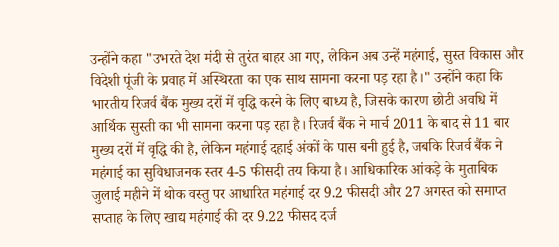उन्होंने कहा "उभरते देश मंदी से तुरंत बाहर आ गए, लेकिन अब उन्हें महंगाई, सुस्त विकास और विदेशी पूंजी के प्रवाह में अस्थिरता का एक साथ सामना करना पड़ रहा है।" उन्होंने कहा कि भारतीय रिजर्व बैंक मुख्य दरों में वृद्धि करने के लिए बाध्य है, जिसके कारण छोटी अवधि में आर्थिक सुस्ती का भी सामना करना पड़ रहा है। रिजर्व बैंक ने मार्च 2011 के बाद से 11 बार मुख्य दरों में वृद्धि की है, लेकिन महंगाई दहाई अंकों के पास बनी हुई है, जबकि रिजर्व बैंक ने महंगाई का सुविधाजनक स्तर 4-5 फीसदी तय किया है। आधिकारिक आंकड़े के मुताबिक जुलाई महीने में थोक वस्तु पर आधारित महंगाई दर 9.2 फीसदी और 27 अगस्त को समाप्त सप्ताह के लिए खाद्य महंगाई की दर 9.22 फीसद दर्ज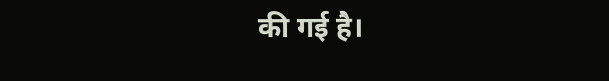की गई है।